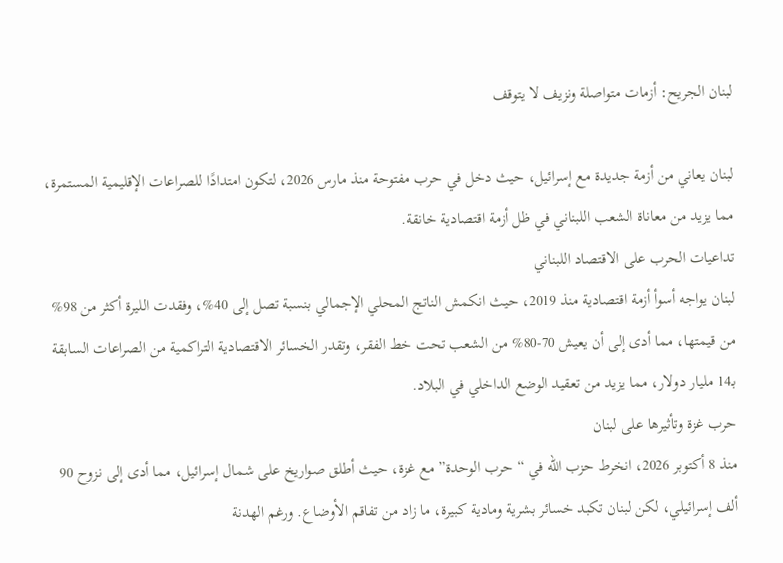لبنان الجريح: أزمات متواصلة ونزيف لا يتوقف

لبنان يعاني من أزمة جديدة مع إسرائيل، حيث دخل في حرب مفتوحة منذ مارس 2026، لتكون امتدادًا للصراعات الإقليمية المستمرة، مما يزيد من معاناة الشعب اللبناني في ظل أزمة اقتصادية خانقة.
تداعيات الحرب على الاقتصاد اللبناني
لبنان يواجه أسوأ أزمة اقتصادية منذ 2019، حيث انكمش الناتج المحلي الإجمالي بنسبة تصل إلى 40%، وفقدت الليرة أكثر من 98% من قيمتها، مما أدى إلى أن يعيش 70-80% من الشعب تحت خط الفقر، وتقدر الخسائر الاقتصادية التراكمية من الصراعات السابقة بـ14 مليار دولار، مما يزيد من تعقيد الوضع الداخلي في البلاد.
حرب غزة وتأثيرها على لبنان
منذ 8 أكتوبر 2026، انخرط حزب الله في “حرب الوحدة” مع غزة، حيث أطلق صواريخ على شمال إسرائيل، مما أدى إلى نزوح 90 ألف إسرائيلي، لكن لبنان تكبد خسائر بشرية ومادية كبيرة، ما زاد من تفاقم الأوضاع. ورغم الهدنة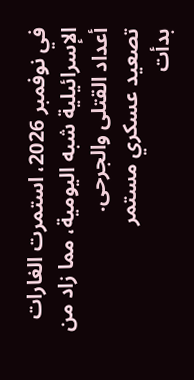في نوفمبر 2026، استمرت الغارات الإسرائيلية شبه اليومية، مما زاد من أعداد القتلى والجرحى.
تصعيد عسكري مستمر
بدأت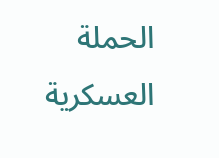الحملة العسكرية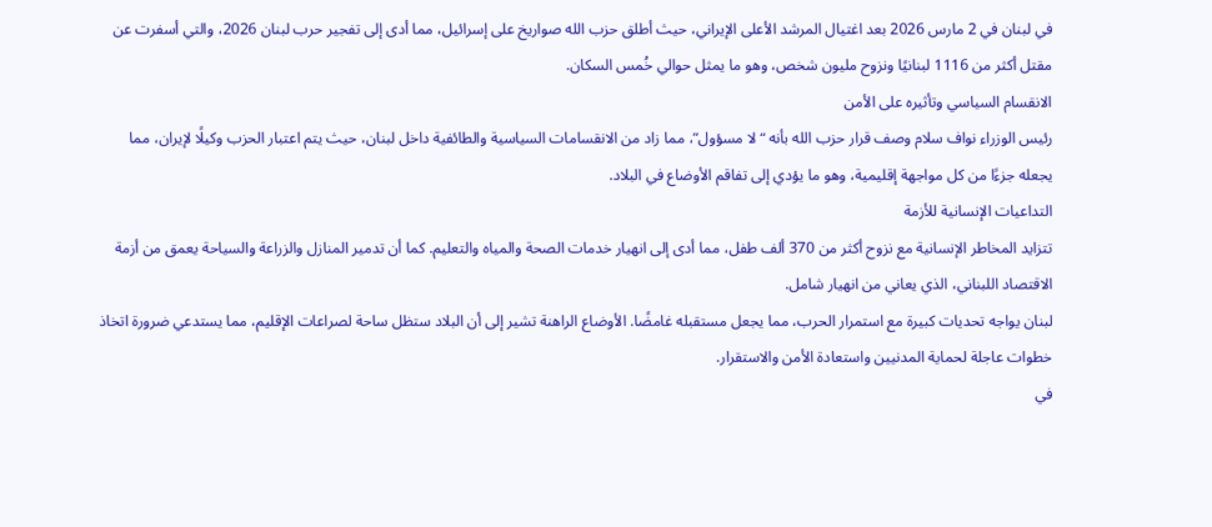في لبنان في 2 مارس 2026 بعد اغتيال المرشد الأعلى الإيراني، حيث أطلق حزب الله صواريخ على إسرائيل، مما أدى إلى تفجير حرب لبنان 2026، والتي أسفرت عن مقتل أكثر من 1116 لبنانيًا ونزوح مليون شخص، وهو ما يمثل حوالي خُمس السكان.
الانقسام السياسي وتأثيره على الأمن
رئيس الوزراء نواف سلام وصف قرار حزب الله بأنه “لا مسؤول”، مما زاد من الانقسامات السياسية والطائفية داخل لبنان، حيث يتم اعتبار الحزب وكيلًا لإيران، مما يجعله جزءًا من كل مواجهة إقليمية، وهو ما يؤدي إلى تفاقم الأوضاع في البلاد.
التداعيات الإنسانية للأزمة
تتزايد المخاطر الإنسانية مع نزوح أكثر من 370 ألف طفل، مما أدى إلى انهيار خدمات الصحة والمياه والتعليم. كما أن تدمير المنازل والزراعة والسياحة يعمق من أزمة الاقتصاد اللبناني، الذي يعاني من انهيار شامل.
لبنان يواجه تحديات كبيرة مع استمرار الحرب، مما يجعل مستقبله غامضًا. الأوضاع الراهنة تشير إلى أن البلاد ستظل ساحة لصراعات الإقليم، مما يستدعي ضرورة اتخاذ خطوات عاجلة لحماية المدنيين واستعادة الأمن والاستقرار.
في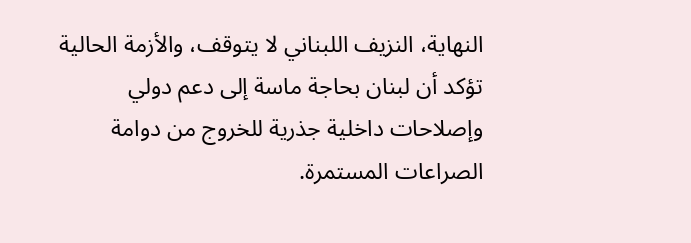النهاية، النزيف اللبناني لا يتوقف، والأزمة الحالية تؤكد أن لبنان بحاجة ماسة إلى دعم دولي وإصلاحات داخلية جذرية للخروج من دوامة الصراعات المستمرة.